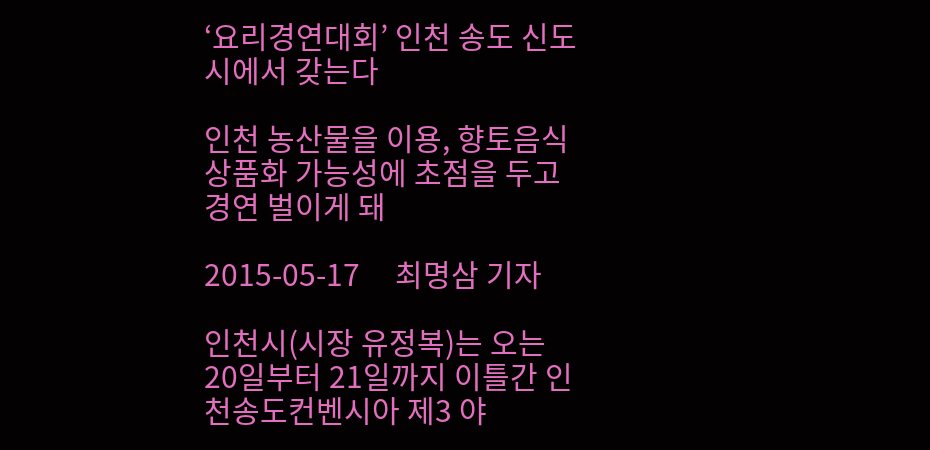‘요리경연대회’ 인천 송도 신도시에서 갖는다

인천 농산물을 이용, 향토음식 상품화 가능성에 초점을 두고 경연 벌이게 돼

2015-05-17     최명삼 기자

인천시(시장 유정복)는 오는 20일부터 21일까지 이틀간 인천송도컨벤시아 제3 야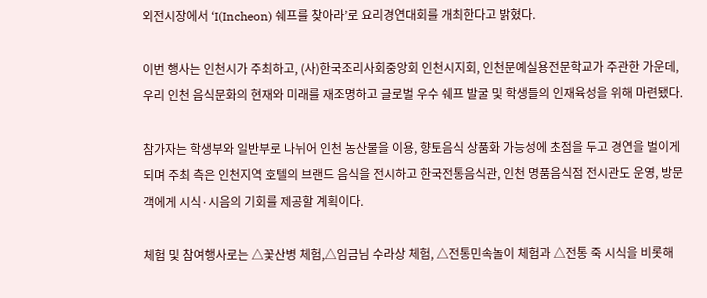외전시장에서 ‘I(Incheon) 쉐프를 찾아라’로 요리경연대회를 개최한다고 밝혔다.

이번 행사는 인천시가 주최하고, (사)한국조리사회중앙회 인천시지회, 인천문예실용전문학교가 주관한 가운데, 우리 인천 음식문화의 현재와 미래를 재조명하고 글로벌 우수 쉐프 발굴 및 학생들의 인재육성을 위해 마련됐다.

참가자는 학생부와 일반부로 나뉘어 인천 농산물을 이용, 향토음식 상품화 가능성에 초점을 두고 경연을 벌이게 되며 주최 측은 인천지역 호텔의 브랜드 음식을 전시하고 한국전통음식관, 인천 명품음식점 전시관도 운영, 방문객에게 시식·시음의 기회를 제공할 계획이다.

체험 및 참여행사로는 △꽃산병 체험,△임금님 수라상 체험, △전통민속놀이 체험과 △전통 죽 시식을 비롯해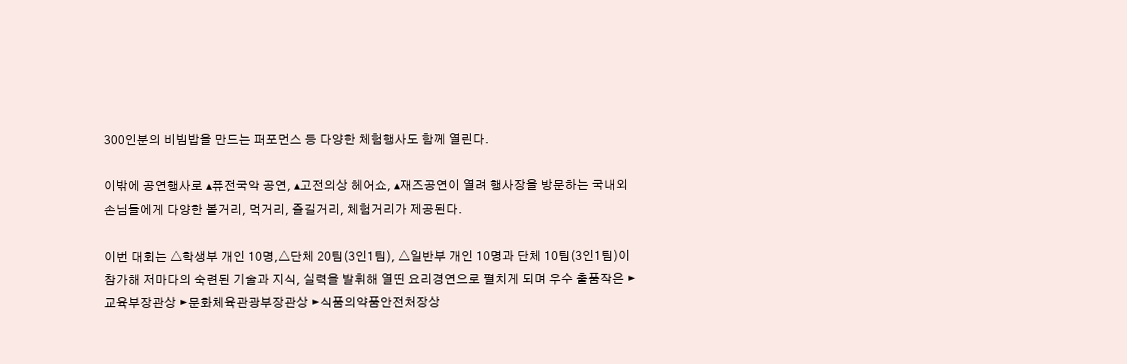300인분의 비빔밥을 만드는 퍼포먼스 등 다양한 체험행사도 함께 열린다.

이밖에 공연행사로 ▴퓨전국악 공연, ▴고전의상 헤어쇼, ▴재즈공연이 열려 행사장을 방문하는 국내외 손님들에게 다양한 볼거리, 먹거리, 즐길거리, 체험거리가 제공된다.

이번 대회는 △학생부 개인 10명,△단체 20팀(3인1팀), △일반부 개인 10명과 단체 10팀(3인1팀)이 참가해 저마다의 숙련된 기술과 지식, 실력을 발휘해 열띤 요리경연으로 펼치게 되며 우수 출품작은 ►교육부장관상 ►문화체육관광부장관상 ►식품의약품안전처장상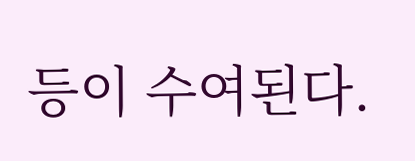등이 수여된다.